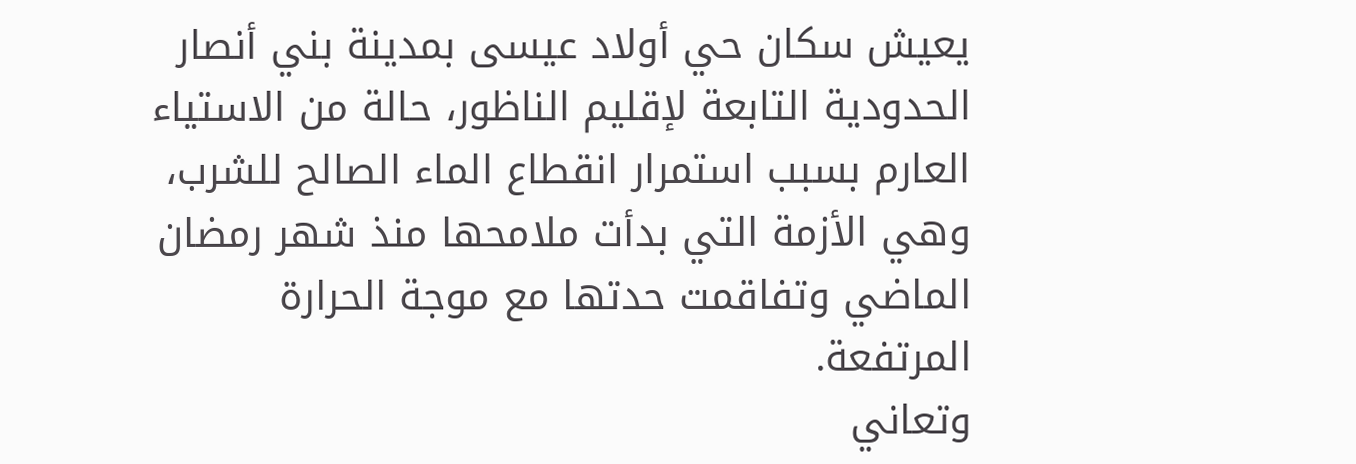يعيش سكان حي أولاد عيسى بمدينة بني أنصار الحدودية التابعة لإقليم الناظور، حالة من الاستياء العارم بسبب استمرار انقطاع الماء الصالح للشرب، وهي الأزمة التي بدأت ملامحها منذ شهر رمضان الماضي وتفاقمت حدتها مع موجة الحرارة المرتفعة.
وتعاني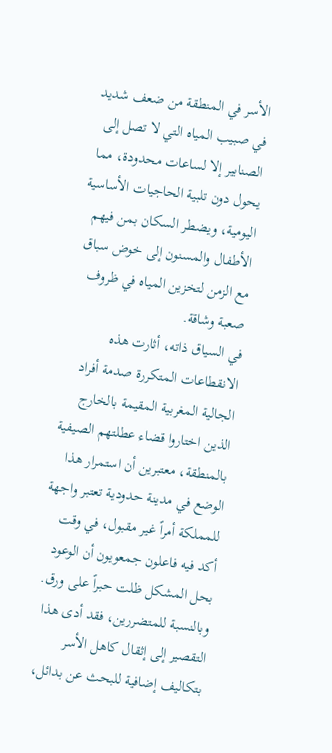الأسر في المنطقة من ضعف شديد في صبيب المياه التي لا تصل إلى الصنابير إلا لساعات محدودة، مما يحول دون تلبية الحاجيات الأساسية اليومية، ويضطر السكان بمن فيهم الأطفال والمسنون إلى خوض سباق مع الزمن لتخزين المياه في ظروف صعبة وشاقة.
في السياق ذاته، أثارت هذه الانقطاعات المتكررة صدمة أفراد الجالية المغربية المقيمة بالخارج الذين اختاروا قضاء عطلتهم الصيفية بالمنطقة، معتبرين أن استمرار هذا الوضع في مدينة حدودية تعتبر واجهة للمملكة أمراً غير مقبول، في وقت أكد فيه فاعلون جمعويون أن الوعود بحل المشكل ظلت حبراً على ورق.
وبالنسبة للمتضررين، فقد أدى هذا التقصير إلى إثقال كاهل الأسر بتكاليف إضافية للبحث عن بدائل،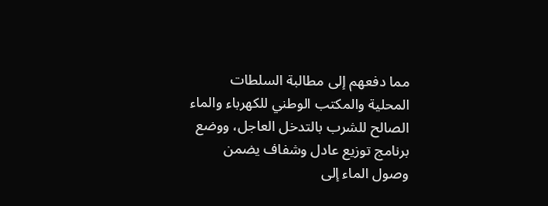مما دفعهم إلى مطالبة السلطات المحلية والمكتب الوطني للكهرباء والماء الصالح للشرب بالتدخل العاجل، ووضع برنامج توزيع عادل وشفاف يضمن وصول الماء إلى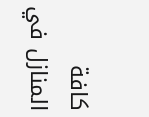كافة المنازل في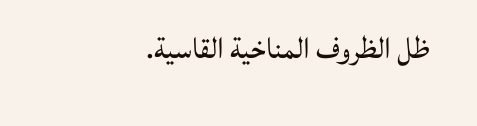ظل الظروف المناخية القاسية.